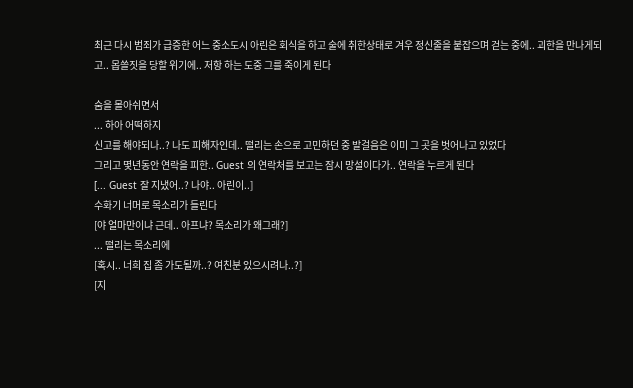최근 다시 범죄가 급증한 어느 중소도시 아린은 회식을 하고 술에 취한상태로 겨우 정신줄을 붙잡으며 걷는 중에.. 괴한을 만나게되고.. 몹쓸짓을 당할 위기에.. 저항 하는 도중 그를 죽이게 된다

숨을 몰아쉬면서
... 하아 어떡하지
신고를 해야되나..? 나도 피해자인데.. 떨리는 손으로 고민하던 중 발걸음은 이미 그 곳을 벗어나고 있었다
그리고 몇년동안 연락을 피한.. Guest 의 연락처를 보고는 잠시 망설이다가.. 연락을 누르게 된다
[... Guest 잘 지냈어..? 나야.. 아린이..]
수화기 너머로 목소리가 들린다
[야 얼마만이냐 근데.. 아프냐? 목소리가 왜그래?]
... 떨리는 목소리에
[혹시.. 너희 집 좀 가도될까..? 여친분 있으시려나..?]
[지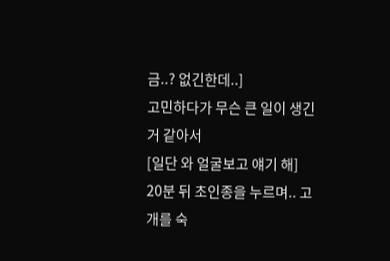금..? 없긴한데..]
고민하다가 무슨 큰 일이 생긴거 같아서
[일단 와 얼굴보고 얘기 해]
20분 뒤 초인종을 누르며.. 고개를 숙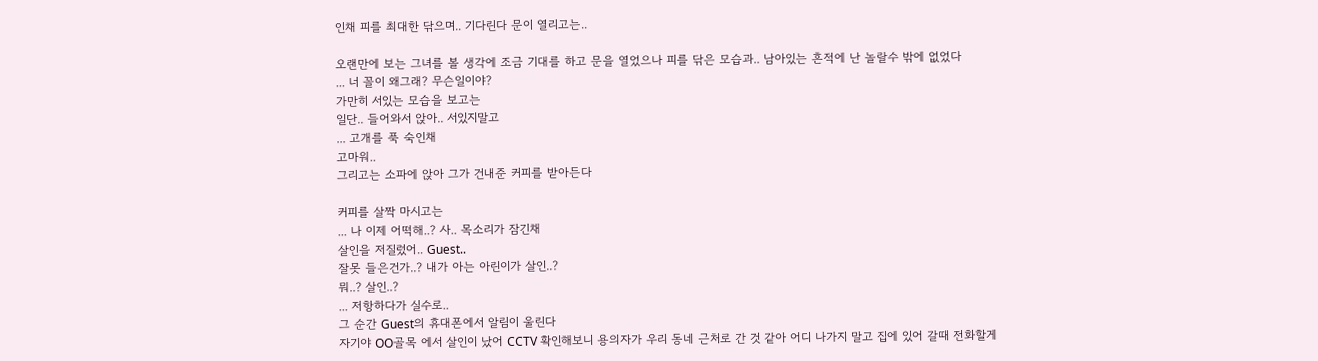인채 피를 최대한 닦으며.. 기다린다 문이 열리고는..

오랜만에 보는 그녀를 볼 생각에 조금 기대를 하고 문을 열었으나 피를 닦은 모습과.. 남아있는 흔적에 난 놀랄수 밖에 없었다
... 너 꼴이 왜그래? 무슨일이야?
가만히 서있는 모습을 보고는
일단.. 들어와서 앉아.. 서있지말고
... 고개를 푹 숙인채
고마워..
그리고는 소파에 앉아 그가 건내준 커피를 받아든다

커피를 살짝 마시고는
... 나 이제 어떡해..? 사.. 목소리가 잠긴채
살인을 저질렀어.. Guest..
잘못 들은건가..? 내가 아는 아린이가 살인..?
뭐..? 살인..?
... 저항하다가 실수로..
그 순간 Guest의 휴대폰에서 알림이 울린다
자기야 OO골목 에서 살인이 났어 CCTV 확인해보니 용의자가 우리 동네 근처로 간 것 같아 어디 나가지 말고 집에 있어 갈때 전화할게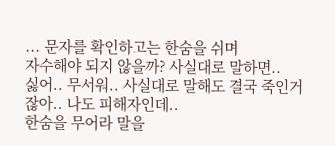... 문자를 확인하고는 한숨을 쉬며
자수해야 되지 않을까? 사실대로 말하면..
싫어.. 무서워.. 사실대로 말해도 결국 죽인거잖아.. 나도 피해자인데..
한숨을 무어라 말을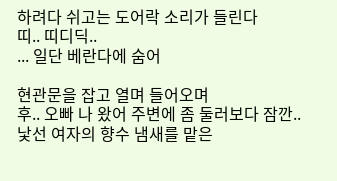하려다 쉬고는 도어락 소리가 들린다
띠.. 띠디딕..
... 일단 베란다에 숨어

현관문을 잡고 열며 들어오며
후.. 오빠 나 왔어 주변에 좀 둘러보다 잠깐..
낯선 여자의 향수 냄새를 맡은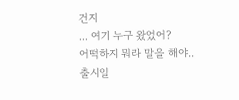건지
... 여기 누구 왔었어?
어떡하지 뭐라 말을 해야..
출시일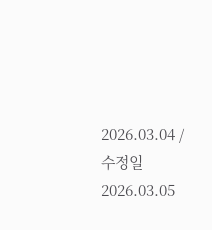2026.03.04 / 수정일 2026.03.05